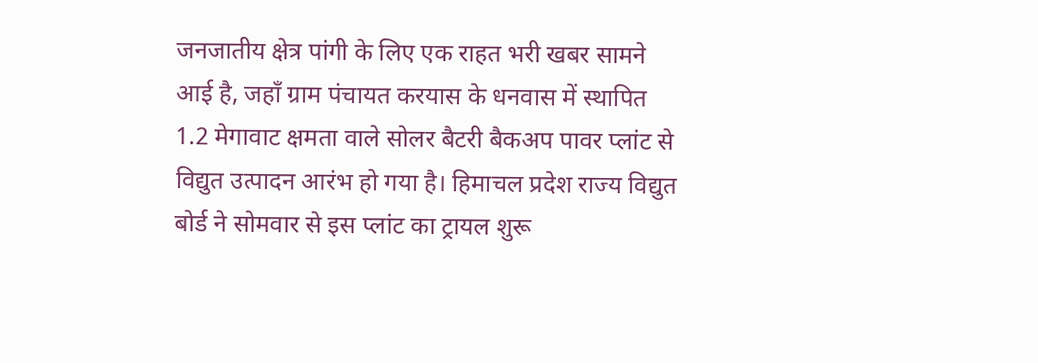जनजातीय क्षेत्र पांगी के लिए एक राहत भरी खबर सामने आई है, जहाँ ग्राम पंचायत करयास के धनवास में स्थापित 1.2 मेगावाट क्षमता वाले सोलर बैटरी बैकअप पावर प्लांट से विद्युत उत्पादन आरंभ हो गया है। हिमाचल प्रदेश राज्य विद्युत बोर्ड ने सोमवार से इस प्लांट का ट्रायल शुरू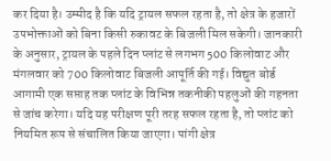कर दिया है। उम्मीद है कि यदि ट्रायल सफल रहता है, तो क्षेत्र के हजारों उपभोक्ताओं को बिना किसी रुकावट के बिजली मिल सकेगी। जानकारी के अनुसार, ट्रायल के पहले दिन प्लांट से लगभग 500 किलोवाट और मंगलवार को 700 किलोवाट बिजली आपूर्ति की गई। विद्युत बोर्ड आगामी एक सप्ताह तक प्लांट के विभिन्न तकनीकी पहलुओं की गहनता से जांच करेगा। यदि यह परीक्षण पूरी तरह सफल रहता है, तो प्लांट को नियमित रूप से संचालित किया जाएगा। पांगी क्षेत्र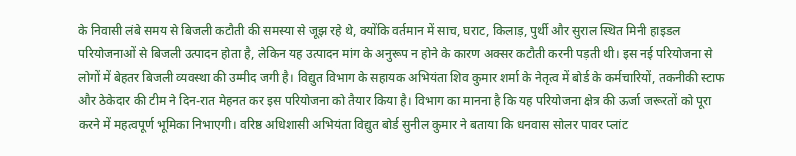के निवासी लंबे समय से बिजली कटौती की समस्या से जूझ रहे थे, क्योंकि वर्तमान में साच, घराट, किलाड़, पुर्थी और सुराल स्थित मिनी हाइडल परियोजनाओं से बिजली उत्पादन होता है, लेकिन यह उत्पादन मांग के अनुरूप न होने के कारण अक्सर कटौती करनी पड़ती थी। इस नई परियोजना से लोगों में बेहतर बिजली व्यवस्था की उम्मीद जगी है। विद्युत विभाग के सहायक अभियंता शिव कुमार शर्मा के नेतृत्व में बोर्ड के कर्मचारियों, तकनीकी स्टाफ और ठेकेदार की टीम ने दिन-रात मेहनत कर इस परियोजना को तैयार किया है। विभाग का मानना है कि यह परियोजना क्षेत्र की ऊर्जा जरूरतों को पूरा करने में महत्वपूर्ण भूमिका निभाएगी। वरिष्ठ अधिशासी अभियंता विद्युत बोर्ड सुनील कुमार ने बताया कि धनवास सोलर पावर प्लांट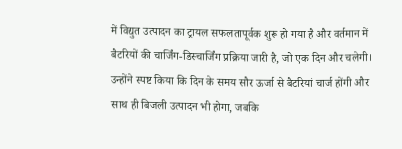में विद्युत उत्पादन का ट्रायल सफलतापूर्वक शुरू हो गया है और वर्तमान में बैटरियों की चार्जिंग-डिस्चार्जिंग प्रक्रिया जारी है, जो एक दिन और चलेगी। उन्होंने स्पष्ट किया कि दिन के समय सौर ऊर्जा से बैटरियां चार्ज होंगी और साथ ही बिजली उत्पादन भी होगा, जबकि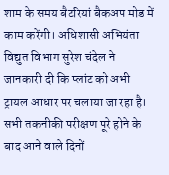शाम के समय बैटरियां बैकअप मोड में काम करेंगी। अधिशासी अभियंता विद्युत विभाग सुरेश चंदेल ने जानकारी दी कि प्लांट को अभी ट्रायल आधार पर चलाया जा रहा है। सभी तकनीकी परीक्षण पूरे होने के बाद आने वाले दिनों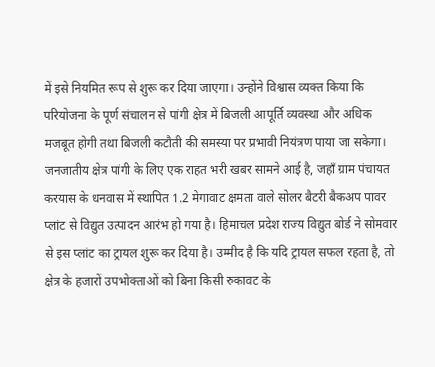में इसे नियमित रूप से शुरू कर दिया जाएगा। उन्होंने विश्वास व्यक्त किया कि परियोजना के पूर्ण संचालन से पांगी क्षेत्र में बिजली आपूर्ति व्यवस्था और अधिक मजबूत होगी तथा बिजली कटौती की समस्या पर प्रभावी नियंत्रण पाया जा सकेगा।
जनजातीय क्षेत्र पांगी के लिए एक राहत भरी खबर सामने आई है, जहाँ ग्राम पंचायत करयास के धनवास में स्थापित 1.2 मेगावाट क्षमता वाले सोलर बैटरी बैकअप पावर प्लांट से विद्युत उत्पादन आरंभ हो गया है। हिमाचल प्रदेश राज्य विद्युत बोर्ड ने सोमवार से इस प्लांट का ट्रायल शुरू कर दिया है। उम्मीद है कि यदि ट्रायल सफल रहता है, तो क्षेत्र के हजारों उपभोक्ताओं को बिना किसी रुकावट के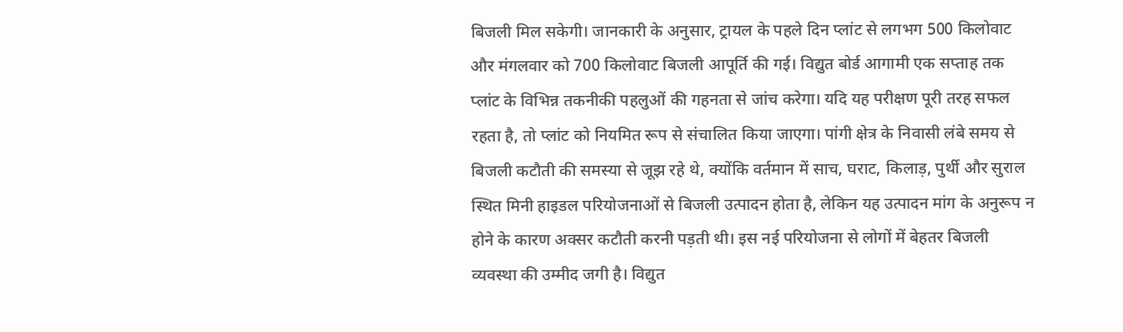बिजली मिल सकेगी। जानकारी के अनुसार, ट्रायल के पहले दिन प्लांट से लगभग 500 किलोवाट और मंगलवार को 700 किलोवाट बिजली आपूर्ति की गई। विद्युत बोर्ड आगामी एक सप्ताह तक प्लांट के विभिन्न तकनीकी पहलुओं की गहनता से जांच करेगा। यदि यह परीक्षण पूरी तरह सफल रहता है, तो प्लांट को नियमित रूप से संचालित किया जाएगा। पांगी क्षेत्र के निवासी लंबे समय से बिजली कटौती की समस्या से जूझ रहे थे, क्योंकि वर्तमान में साच, घराट, किलाड़, पुर्थी और सुराल स्थित मिनी हाइडल परियोजनाओं से बिजली उत्पादन होता है, लेकिन यह उत्पादन मांग के अनुरूप न होने के कारण अक्सर कटौती करनी पड़ती थी। इस नई परियोजना से लोगों में बेहतर बिजली व्यवस्था की उम्मीद जगी है। विद्युत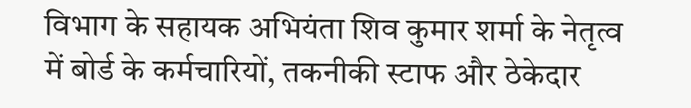विभाग के सहायक अभियंता शिव कुमार शर्मा के नेतृत्व में बोर्ड के कर्मचारियों, तकनीकी स्टाफ और ठेकेदार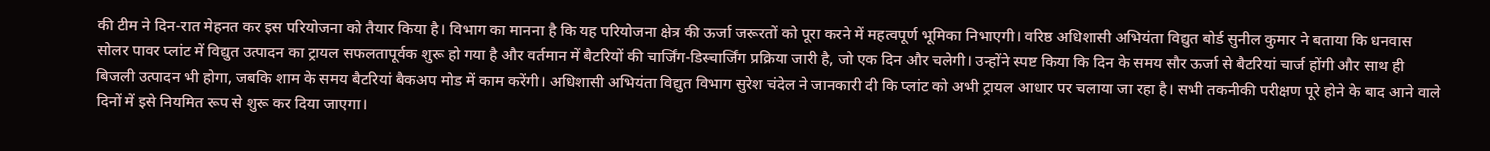की टीम ने दिन-रात मेहनत कर इस परियोजना को तैयार किया है। विभाग का मानना है कि यह परियोजना क्षेत्र की ऊर्जा जरूरतों को पूरा करने में महत्वपूर्ण भूमिका निभाएगी। वरिष्ठ अधिशासी अभियंता विद्युत बोर्ड सुनील कुमार ने बताया कि धनवास सोलर पावर प्लांट में विद्युत उत्पादन का ट्रायल सफलतापूर्वक शुरू हो गया है और वर्तमान में बैटरियों की चार्जिंग-डिस्चार्जिंग प्रक्रिया जारी है, जो एक दिन और चलेगी। उन्होंने स्पष्ट किया कि दिन के समय सौर ऊर्जा से बैटरियां चार्ज होंगी और साथ ही बिजली उत्पादन भी होगा, जबकि शाम के समय बैटरियां बैकअप मोड में काम करेंगी। अधिशासी अभियंता विद्युत विभाग सुरेश चंदेल ने जानकारी दी कि प्लांट को अभी ट्रायल आधार पर चलाया जा रहा है। सभी तकनीकी परीक्षण पूरे होने के बाद आने वाले दिनों में इसे नियमित रूप से शुरू कर दिया जाएगा।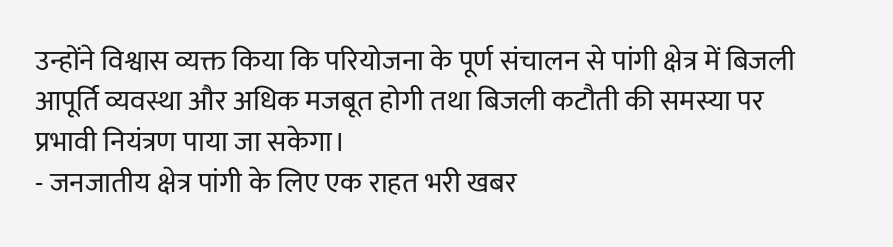उन्होंने विश्वास व्यक्त किया कि परियोजना के पूर्ण संचालन से पांगी क्षेत्र में बिजली आपूर्ति व्यवस्था और अधिक मजबूत होगी तथा बिजली कटौती की समस्या पर प्रभावी नियंत्रण पाया जा सकेगा।
- जनजातीय क्षेत्र पांगी के लिए एक राहत भरी खबर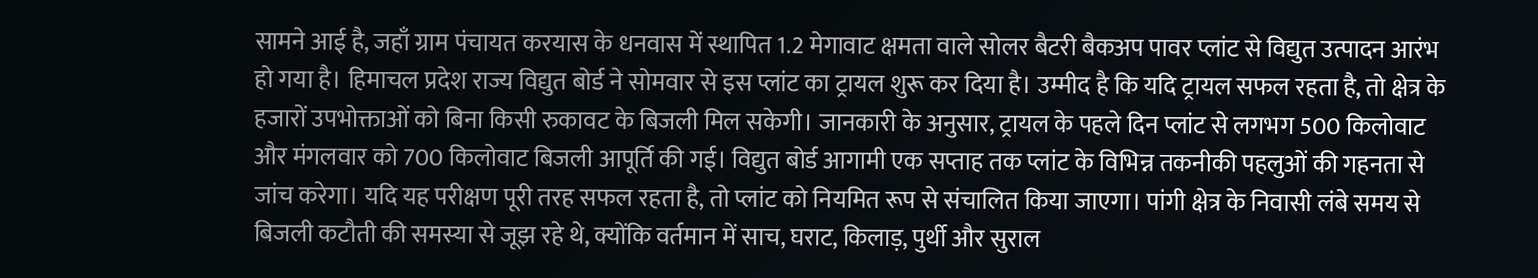सामने आई है, जहाँ ग्राम पंचायत करयास के धनवास में स्थापित 1.2 मेगावाट क्षमता वाले सोलर बैटरी बैकअप पावर प्लांट से विद्युत उत्पादन आरंभ हो गया है। हिमाचल प्रदेश राज्य विद्युत बोर्ड ने सोमवार से इस प्लांट का ट्रायल शुरू कर दिया है। उम्मीद है कि यदि ट्रायल सफल रहता है, तो क्षेत्र के हजारों उपभोक्ताओं को बिना किसी रुकावट के बिजली मिल सकेगी। जानकारी के अनुसार, ट्रायल के पहले दिन प्लांट से लगभग 500 किलोवाट और मंगलवार को 700 किलोवाट बिजली आपूर्ति की गई। विद्युत बोर्ड आगामी एक सप्ताह तक प्लांट के विभिन्न तकनीकी पहलुओं की गहनता से जांच करेगा। यदि यह परीक्षण पूरी तरह सफल रहता है, तो प्लांट को नियमित रूप से संचालित किया जाएगा। पांगी क्षेत्र के निवासी लंबे समय से बिजली कटौती की समस्या से जूझ रहे थे, क्योंकि वर्तमान में साच, घराट, किलाड़, पुर्थी और सुराल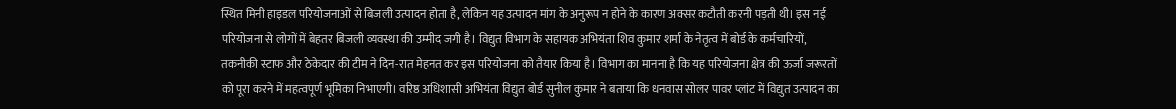स्थित मिनी हाइडल परियोजनाओं से बिजली उत्पादन होता है, लेकिन यह उत्पादन मांग के अनुरूप न होने के कारण अक्सर कटौती करनी पड़ती थी। इस नई परियोजना से लोगों में बेहतर बिजली व्यवस्था की उम्मीद जगी है। विद्युत विभाग के सहायक अभियंता शिव कुमार शर्मा के नेतृत्व में बोर्ड के कर्मचारियों, तकनीकी स्टाफ और ठेकेदार की टीम ने दिन-रात मेहनत कर इस परियोजना को तैयार किया है। विभाग का मानना है कि यह परियोजना क्षेत्र की ऊर्जा जरूरतों को पूरा करने में महत्वपूर्ण भूमिका निभाएगी। वरिष्ठ अधिशासी अभियंता विद्युत बोर्ड सुनील कुमार ने बताया कि धनवास सोलर पावर प्लांट में विद्युत उत्पादन का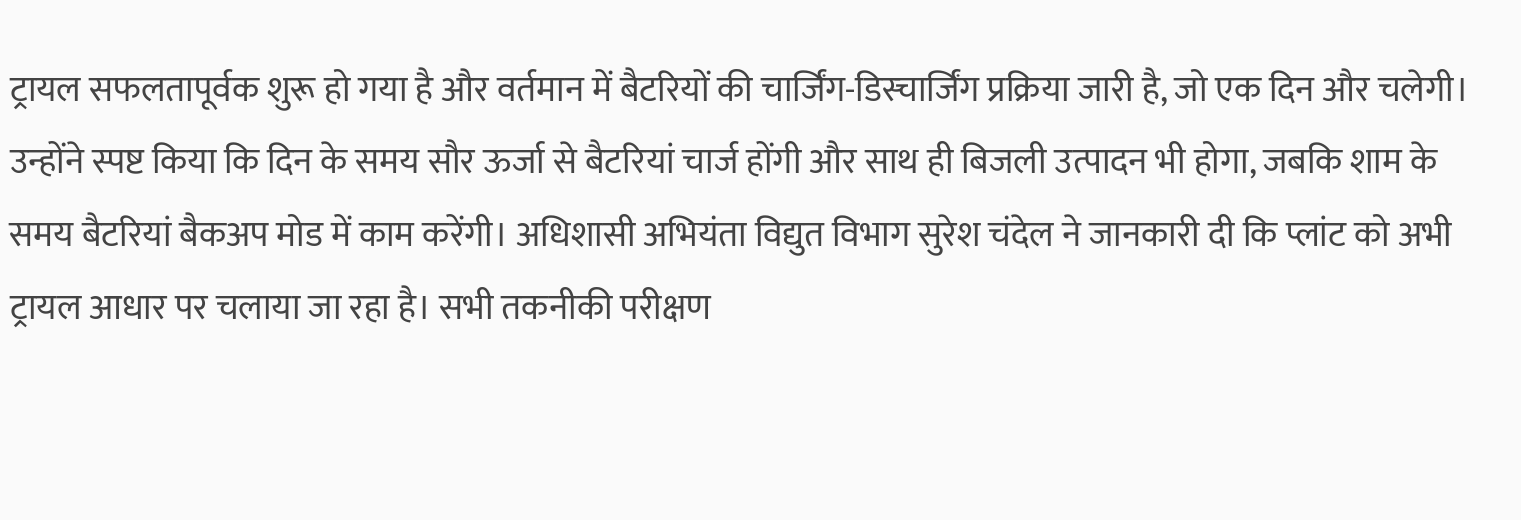ट्रायल सफलतापूर्वक शुरू हो गया है और वर्तमान में बैटरियों की चार्जिंग-डिस्चार्जिंग प्रक्रिया जारी है, जो एक दिन और चलेगी। उन्होंने स्पष्ट किया कि दिन के समय सौर ऊर्जा से बैटरियां चार्ज होंगी और साथ ही बिजली उत्पादन भी होगा, जबकि शाम के समय बैटरियां बैकअप मोड में काम करेंगी। अधिशासी अभियंता विद्युत विभाग सुरेश चंदेल ने जानकारी दी कि प्लांट को अभी ट्रायल आधार पर चलाया जा रहा है। सभी तकनीकी परीक्षण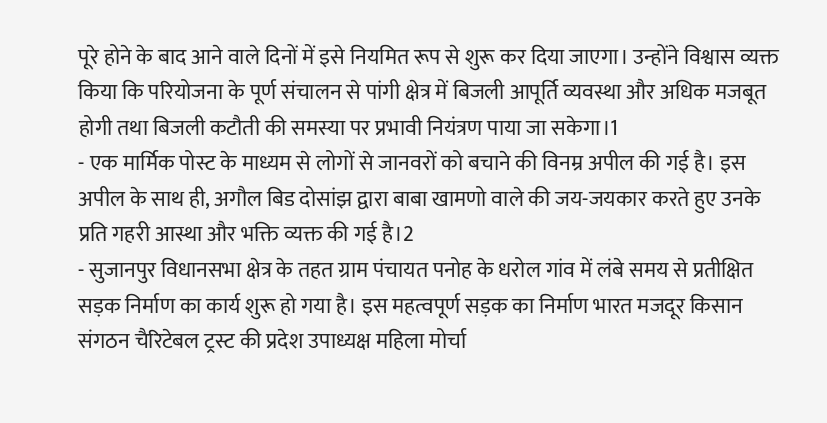पूरे होने के बाद आने वाले दिनों में इसे नियमित रूप से शुरू कर दिया जाएगा। उन्होंने विश्वास व्यक्त किया कि परियोजना के पूर्ण संचालन से पांगी क्षेत्र में बिजली आपूर्ति व्यवस्था और अधिक मजबूत होगी तथा बिजली कटौती की समस्या पर प्रभावी नियंत्रण पाया जा सकेगा।1
- एक मार्मिक पोस्ट के माध्यम से लोगों से जानवरों को बचाने की विनम्र अपील की गई है। इस अपील के साथ ही, अगौल बिड दोसांझ द्वारा बाबा खामणो वाले की जय-जयकार करते हुए उनके प्रति गहरी आस्था और भक्ति व्यक्त की गई है।2
- सुजानपुर विधानसभा क्षेत्र के तहत ग्राम पंचायत पनोह के धरोल गांव में लंबे समय से प्रतीक्षित सड़क निर्माण का कार्य शुरू हो गया है। इस महत्वपूर्ण सड़क का निर्माण भारत मजदूर किसान संगठन चैरिटेबल ट्रस्ट की प्रदेश उपाध्यक्ष महिला मोर्चा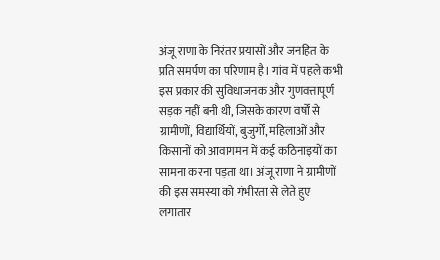अंजू राणा के निरंतर प्रयासों और जनहित के प्रति समर्पण का परिणाम है। गांव में पहले कभी इस प्रकार की सुविधाजनक और गुणवत्तापूर्ण सड़क नहीं बनी थी, जिसके कारण वर्षों से ग्रामीणों, विद्यार्थियों, बुजुर्गों, महिलाओं और किसानों को आवागमन में कई कठिनाइयों का सामना करना पड़ता था। अंजू राणा ने ग्रामीणों की इस समस्या को गंभीरता से लेते हुए लगातार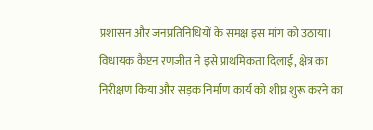प्रशासन और जनप्रतिनिधियों के समक्ष इस मांग को उठाया। विधायक कैप्टन रणजीत ने इसे प्राथमिकता दिलाई, क्षेत्र का निरीक्षण किया और सड़क निर्माण कार्य को शीघ्र शुरू करने का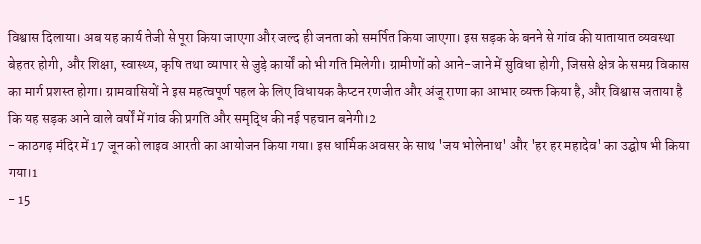विश्वास दिलाया। अब यह कार्य तेजी से पूरा किया जाएगा और जल्द ही जनता को समर्पित किया जाएगा। इस सड़क के बनने से गांव की यातायात व्यवस्था बेहतर होगी, और शिक्षा, स्वास्थ्य, कृषि तथा व्यापार से जुड़े कार्यों को भी गति मिलेगी। ग्रामीणों को आने-जाने में सुविधा होगी, जिससे क्षेत्र के समग्र विकास का मार्ग प्रशस्त होगा। ग्रामवासियों ने इस महत्वपूर्ण पहल के लिए विधायक कैप्टन रणजीत और अंजू राणा का आभार व्यक्त किया है, और विश्वास जताया है कि यह सड़क आने वाले वर्षों में गांव की प्रगति और समृद्धि की नई पहचान बनेगी।2
- काठगढ़ मंदिर में 17 जून को लाइव आरती का आयोजन किया गया। इस धार्मिक अवसर के साथ 'जय भोलेनाथ' और 'हर हर महादेव' का उद्घोष भी किया गया।1
- 15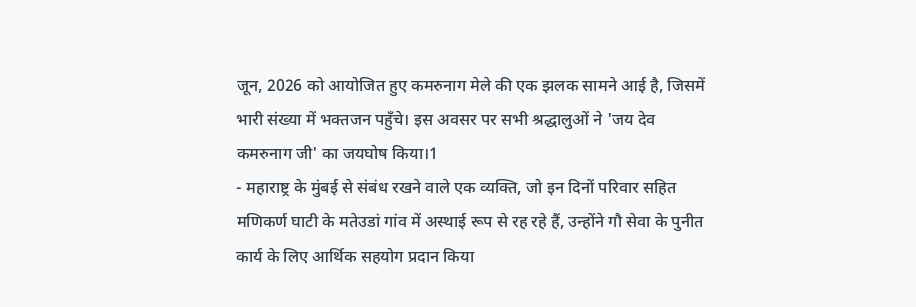जून, 2026 को आयोजित हुए कमरुनाग मेले की एक झलक सामने आई है, जिसमें भारी संख्या में भक्तजन पहुँचे। इस अवसर पर सभी श्रद्धालुओं ने 'जय देव कमरुनाग जी' का जयघोष किया।1
- महाराष्ट्र के मुंबई से संबंध रखने वाले एक व्यक्ति, जो इन दिनों परिवार सहित मणिकर्ण घाटी के मतेउडां गांव में अस्थाई रूप से रह रहे हैं, उन्होंने गौ सेवा के पुनीत कार्य के लिए आर्थिक सहयोग प्रदान किया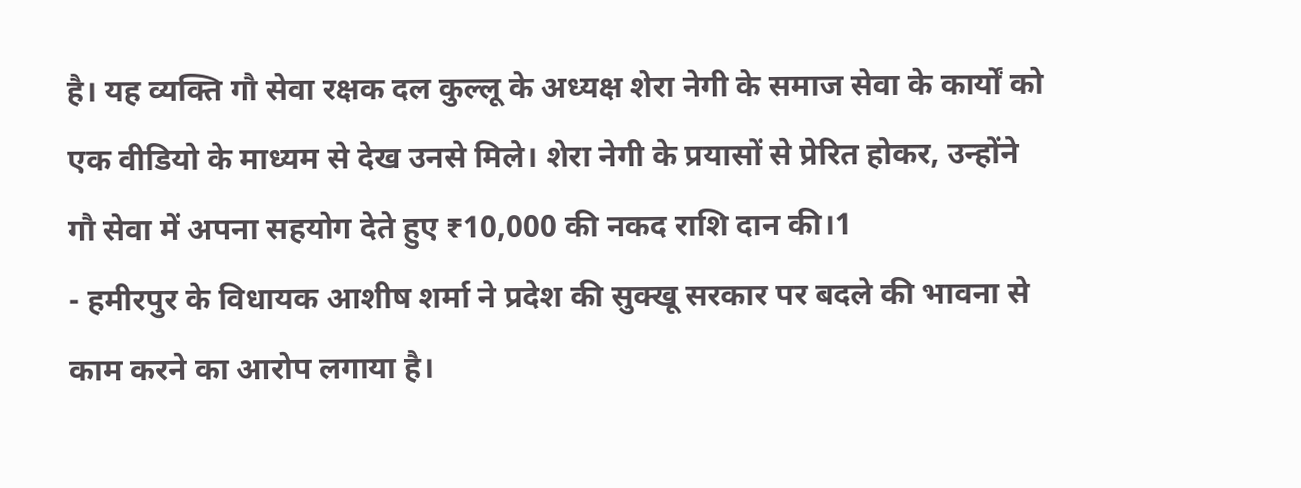है। यह व्यक्ति गौ सेवा रक्षक दल कुल्लू के अध्यक्ष शेरा नेगी के समाज सेवा के कार्यों को एक वीडियो के माध्यम से देख उनसे मिले। शेरा नेगी के प्रयासों से प्रेरित होकर, उन्होंने गौ सेवा में अपना सहयोग देते हुए ₹10,000 की नकद राशि दान की।1
- हमीरपुर के विधायक आशीष शर्मा ने प्रदेश की सुक्खू सरकार पर बदले की भावना से काम करने का आरोप लगाया है।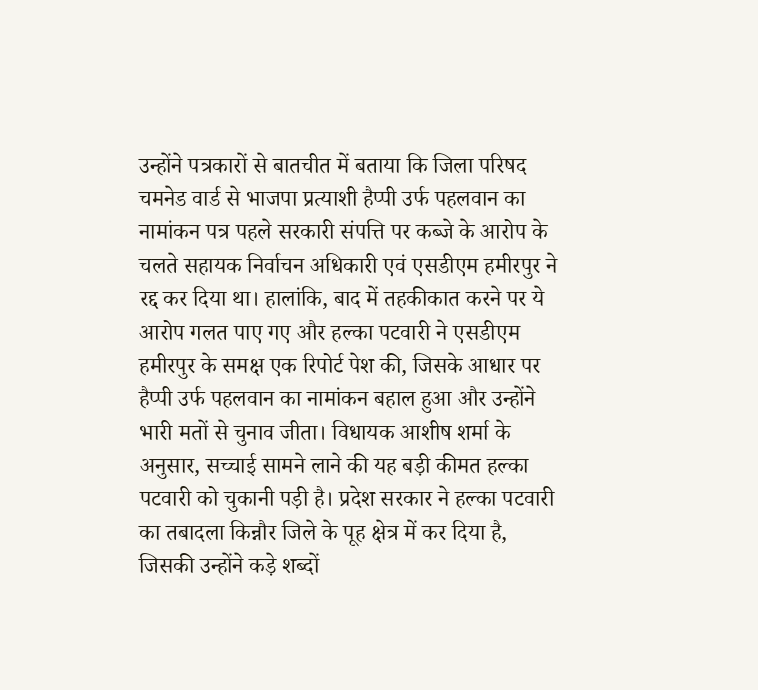उन्होंने पत्रकारों से बातचीत में बताया कि जिला परिषद चमनेड वार्ड से भाजपा प्रत्याशी हैप्पी उर्फ पहलवान का नामांकन पत्र पहले सरकारी संपत्ति पर कब्जे के आरोप के चलते सहायक निर्वाचन अधिकारी एवं एसडीएम हमीरपुर ने रद्द कर दिया था। हालांकि, बाद में तहकीकात करने पर ये आरोप गलत पाए गए और हल्का पटवारी ने एसडीएम हमीरपुर के समक्ष एक रिपोर्ट पेश की, जिसके आधार पर हैप्पी उर्फ पहलवान का नामांकन बहाल हुआ और उन्होंने भारी मतों से चुनाव जीता। विधायक आशीष शर्मा के अनुसार, सच्चाई सामने लाने की यह बड़ी कीमत हल्का पटवारी को चुकानी पड़ी है। प्रदेश सरकार ने हल्का पटवारी का तबादला किन्नौर जिले के पूह क्षेत्र में कर दिया है, जिसकी उन्होंने कड़े शब्दों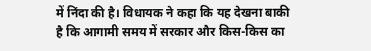में निंदा की है। विधायक ने कहा कि यह देखना बाकी है कि आगामी समय में सरकार और किस-किस का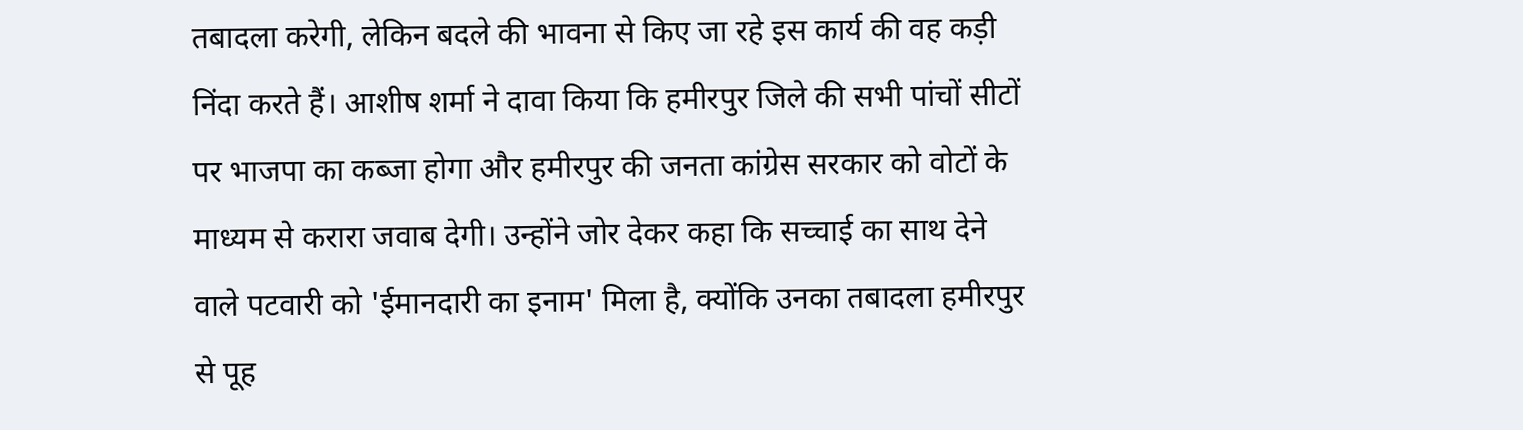तबादला करेगी, लेकिन बदले की भावना से किए जा रहे इस कार्य की वह कड़ी निंदा करते हैं। आशीष शर्मा ने दावा किया कि हमीरपुर जिले की सभी पांचों सीटों पर भाजपा का कब्जा होगा और हमीरपुर की जनता कांग्रेस सरकार को वोटों के माध्यम से करारा जवाब देगी। उन्होंने जोर देकर कहा कि सच्चाई का साथ देने वाले पटवारी को 'ईमानदारी का इनाम' मिला है, क्योंकि उनका तबादला हमीरपुर से पूह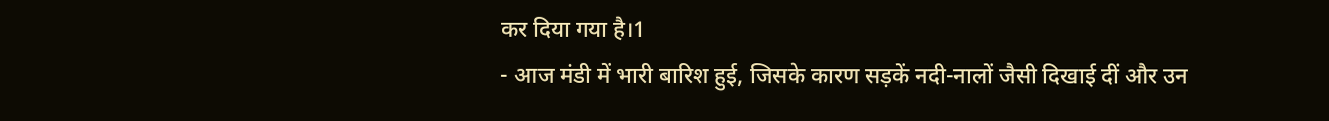कर दिया गया है।1
- आज मंडी में भारी बारिश हुई, जिसके कारण सड़कें नदी-नालों जैसी दिखाई दीं और उन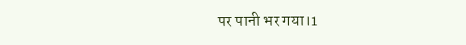पर पानी भर गया।1